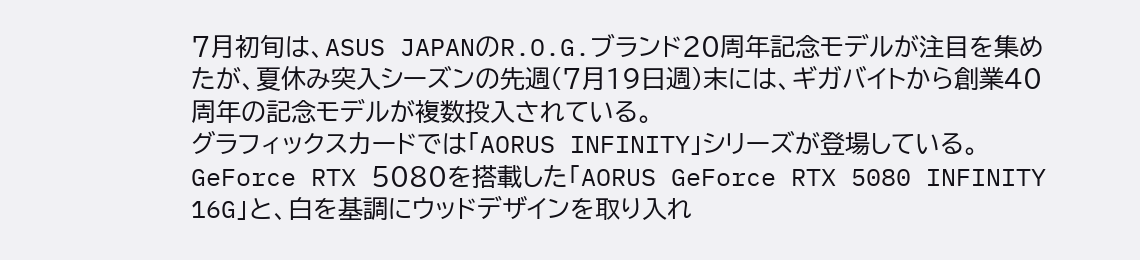7月初旬は、ASUS JAPANのR.O.G.ブランド20周年記念モデルが注目を集めたが、夏休み突入シーズンの先週(7月19日週)末には、ギガバイトから創業40周年の記念モデルが複数投入されている。
グラフィックスカードでは「AORUS INFINITY」シリーズが登場している。
GeForce RTX 5080を搭載した「AORUS GeForce RTX 5080 INFINITY 16G」と、白を基調にウッドデザインを取り入れ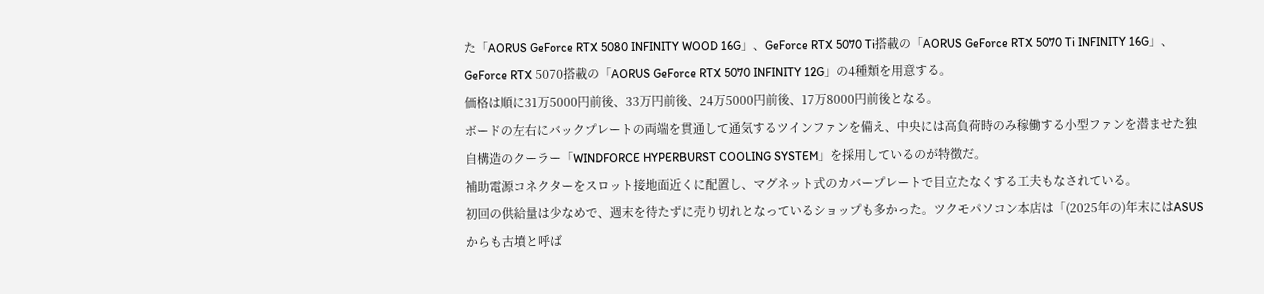た「AORUS GeForce RTX 5080 INFINITY WOOD 16G」、GeForce RTX 5070 Ti搭載の「AORUS GeForce RTX 5070 Ti INFINITY 16G」、GeForce RTX 5070搭載の「AORUS GeForce RTX 5070 INFINITY 12G」の4種類を用意する。
価格は順に31万5000円前後、33万円前後、24万5000円前後、17万8000円前後となる。
ボードの左右にバックプレートの両端を貫通して通気するツインファンを備え、中央には高負荷時のみ稼働する小型ファンを潜ませた独自構造のクーラー「WINDFORCE HYPERBURST COOLING SYSTEM」を採用しているのが特徴だ。
補助電源コネクターをスロット接地面近くに配置し、マグネット式のカバープレートで目立たなくする工夫もなされている。
初回の供給量は少なめで、週末を待たずに売り切れとなっているショップも多かった。ツクモパソコン本店は「(2025年の)年末にはASUSからも古墳と呼ば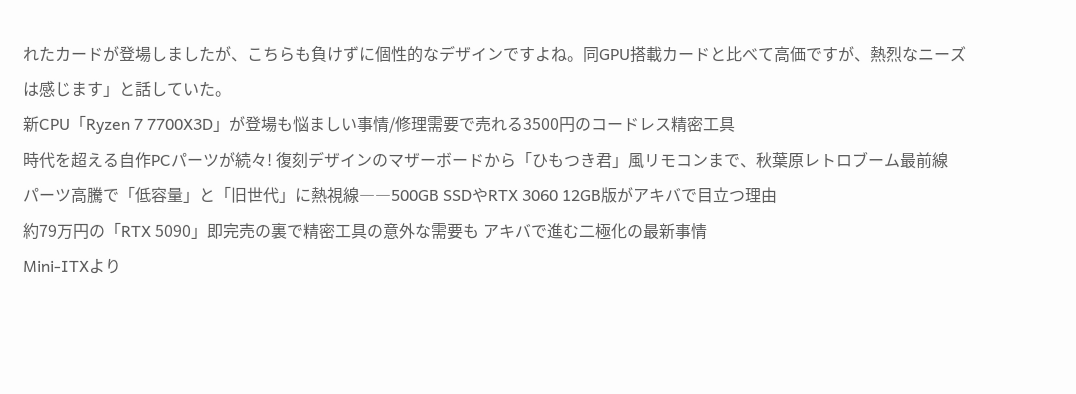れたカードが登場しましたが、こちらも負けずに個性的なデザインですよね。同GPU搭載カードと比べて高価ですが、熱烈なニーズは感じます」と話していた。
新CPU「Ryzen 7 7700X3D」が登場も悩ましい事情/修理需要で売れる3500円のコードレス精密工具
時代を超える自作PCパーツが続々! 復刻デザインのマザーボードから「ひもつき君」風リモコンまで、秋葉原レトロブーム最前線
パーツ高騰で「低容量」と「旧世代」に熱視線――500GB SSDやRTX 3060 12GB版がアキバで目立つ理由
約79万円の「RTX 5090」即完売の裏で精密工具の意外な需要も アキバで進む二極化の最新事情
Mini-ITXより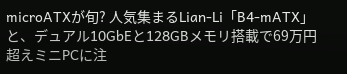microATXが旬? 人気集まるLian-Li「B4-mATX」と、デュアル10GbEと128GBメモリ搭載で69万円超えミニPCに注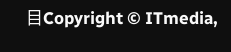目Copyright © ITmedia,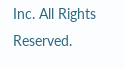Inc. All Rights Reserved.